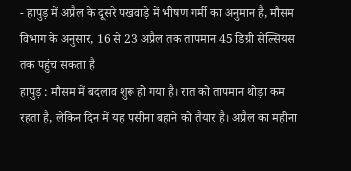- हापुड़ में अप्रैल के दूसरे पखवाड़े में भीषण गर्मी का अनुमान है, मौसम विभाग के अनुसार, 16 से 23 अप्रैल तक तापमान 45 डिग्री सेल्सियस तक पहुंच सकता है
हापुड़ : मौसम में बदलाव शुरू हो गया है। रात को तापमान थोड़ा कम रहता है, लेकिन दिन में यह पसीना बहाने को तैयार है। अप्रैल का महीना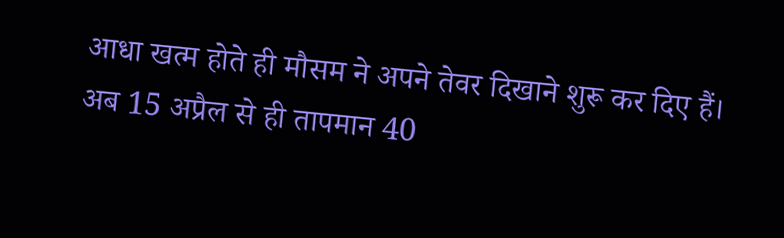आधा खत्म होते ही मौसम ने अपने तेवर दिखाने शुरू कर दिए हैं।
अब 15 अप्रैल से ही तापमान 40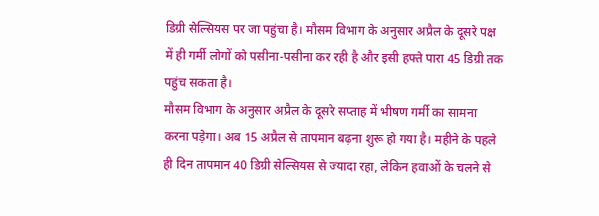डिग्री सेल्सियस पर जा पहुंचा है। मौसम विभाग के अनुसार अप्रैल के दूसरे पक्ष में ही गर्मी लोगों को पसीना-पसीना कर रही है और इसी हफ्ते पारा 45 डिग्री तक पहुंच सकता है।
मौसम विभाग के अनुसार अप्रैल के दूसरे सप्ताह में भीषण गर्मी का सामना करना पड़ेगा। अब 15 अप्रैल से तापमान बढ़ना शुरू हो गया है। महीने के पहले ही दिन तापमान 40 डिग्री सेल्सियस से ज्यादा रहा, लेकिन हवाओं के चलने से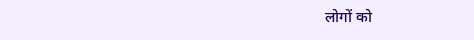लोगों को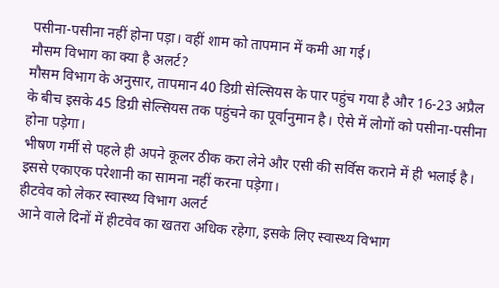पसीना-पसीना नहीं होना पड़ा। वहीं शाम को तापमान में कमी आ गई।
मौसम विभाग का क्या है अलर्ट?
मौसम विभाग के अनुसार, तापमान 40 डिग्री सेल्सियस के पार पहुंच गया है और 16-23 अप्रैल के बीच इसके 45 डिग्री सेल्सियस तक पहुंचने का पूर्वानुमान है। ऐसे में लोगों को पसीना-पसीना होना पड़ेगा।
भीषण गर्मी से पहले ही अपने कूलर ठीक करा लेने और एसी की सर्विस कराने में ही भलाई है। इससे एकाएक परेशानी का सामना नहीं करना पड़ेगा।
हीटवेव को लेकर स्वास्थ्य विभाग अलर्ट
आने वाले दिनों में हीटवेव का खतरा अधिक रहेगा, इसके लिए स्वास्थ्य विभाग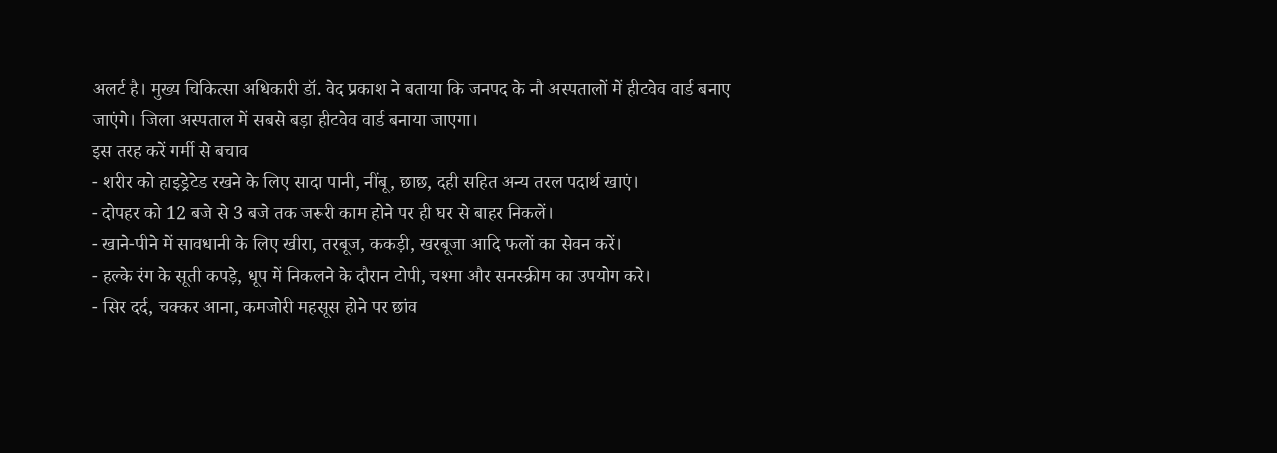अलर्ट है। मुख्य चिकित्सा अधिकारी डॉ. वेद प्रकाश ने बताया कि जनपद के नौ अस्पतालों में हीटवेव वार्ड बनाए जाएंगे। जिला अस्पताल में सबसे बड़ा हीटवेव वार्ड बनाया जाएगा।
इस तरह करें गर्मी से बचाव
- शरीर को हाइड्रेटेड रखने के लिए सादा पानी, नींबू, छाछ, दही सहित अन्य तरल पदार्थ खाएं।
- दोपहर को 12 बजे से 3 बजे तक जरूरी काम होने पर ही घर से बाहर निकलें।
- खाने-पीने में सावधानी के लिए खीरा, तरबूज, ककड़ी, खरबूजा आदि फलों का सेवन करें।
- हल्के रंग के सूती कपड़े, धूप में निकलने के दौरान टोपी, चश्मा और सनस्क्रीम का उपयोग करे।
- सिर दर्द, चक्कर आना, कमजोरी महसूस होने पर छांव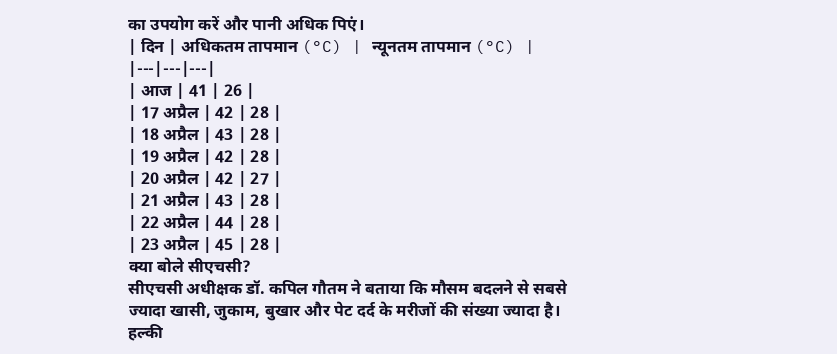का उपयोग करें और पानी अधिक पिएं।
| दिन | अधिकतम तापमान (°C) | न्यूनतम तापमान (°C) |
|---|---|---|
| आज | 41 | 26 |
| 17 अप्रैल | 42 | 28 |
| 18 अप्रैल | 43 | 28 |
| 19 अप्रैल | 42 | 28 |
| 20 अप्रैल | 42 | 27 |
| 21 अप्रैल | 43 | 28 |
| 22 अप्रैल | 44 | 28 |
| 23 अप्रैल | 45 | 28 |
क्या बोले सीएचसी?
सीएचसी अधीक्षक डॉ. कपिल गौतम ने बताया कि मौसम बदलने से सबसे ज्यादा खासी, जुकाम, बुखार और पेट दर्द के मरीजों की संख्या ज्यादा है। हल्की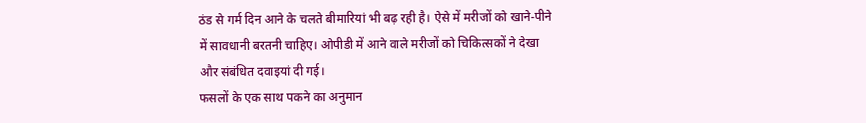ठंड से गर्म दिन आने के चलते बीमारियां भी बढ़ रही है। ऐसे में मरीजों को खाने-पीने में सावधानी बरतनी चाहिए। ओपीडी में आने वाले मरीजों को चिकित्सकों ने देखा और संबंधित दवाइयां दी गई।
फसलों के एक साथ पकने का अनुमान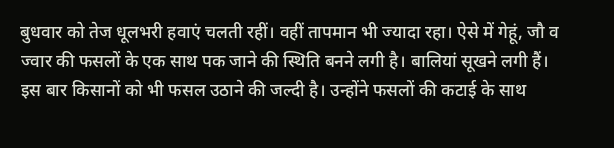बुधवार को तेज धूलभरी हवाएं चलती रहीं। वहीं तापमान भी ज्यादा रहा। ऐसे में गेहूं, जौ व ज्वार की फसलों के एक साथ पक जाने की स्थिति बनने लगी है। बालियां सूखने लगी हैं। इस बार किसानों को भी फसल उठाने की जल्दी है। उन्होंने फसलों की कटाई के साथ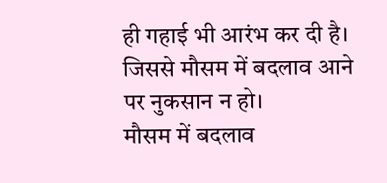ही गहाई भी आरंभ कर दी है। जिससे मौसम में बदलाव आने पर नुकसान न हो।
मौसम में बदलाव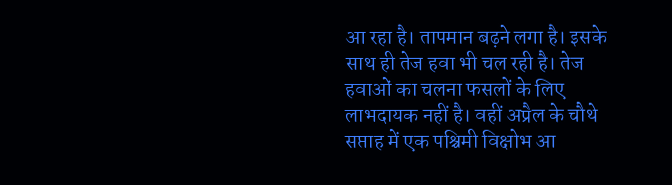आ रहा है। तापमान बढ़ने लगा है। इसके साथ ही तेज हवा भी चल रही है। तेज हवाओं का चलना फसलों के लिए लाभदायक नहीं है। वहीं अप्रैल के चौथे सप्ताह में एक पश्चिमी विक्षोभ आ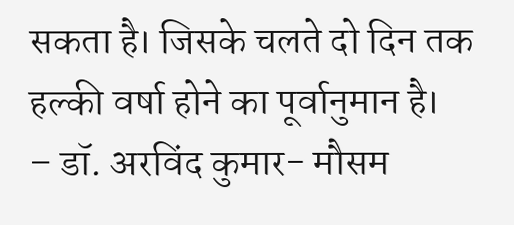सकता है। जिसके चलते दो दिन तक हल्की वर्षा होने का पूर्वानुमान है।
– डॉ. अरविंद कुमार- मौसम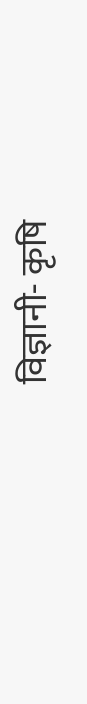विज्ञानी- कृषि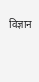विज्ञान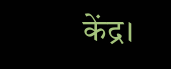केंद्र।